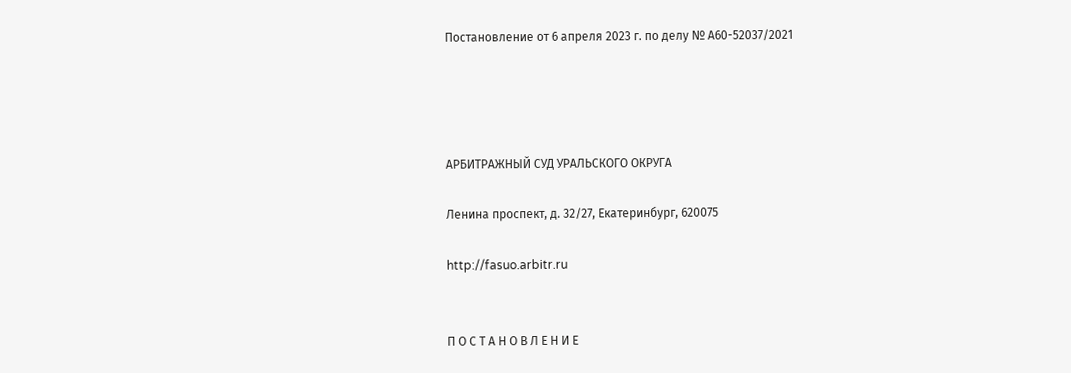Постановление от 6 апреля 2023 г. по делу № А60-52037/2021




АРБИТРАЖНЫЙ СУД УРАЛЬСКОГО ОКРУГА

Ленина проспект, д. 32/27, Екатеринбург, 620075

http://fasuo.arbitr.ru


П О С Т А Н О В Л Е Н И Е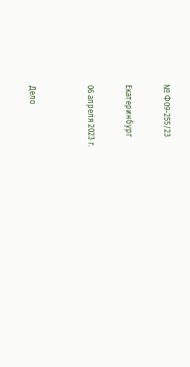№ Ф09-255/23

Екатеринбург

06 апреля 2023 г.


Дело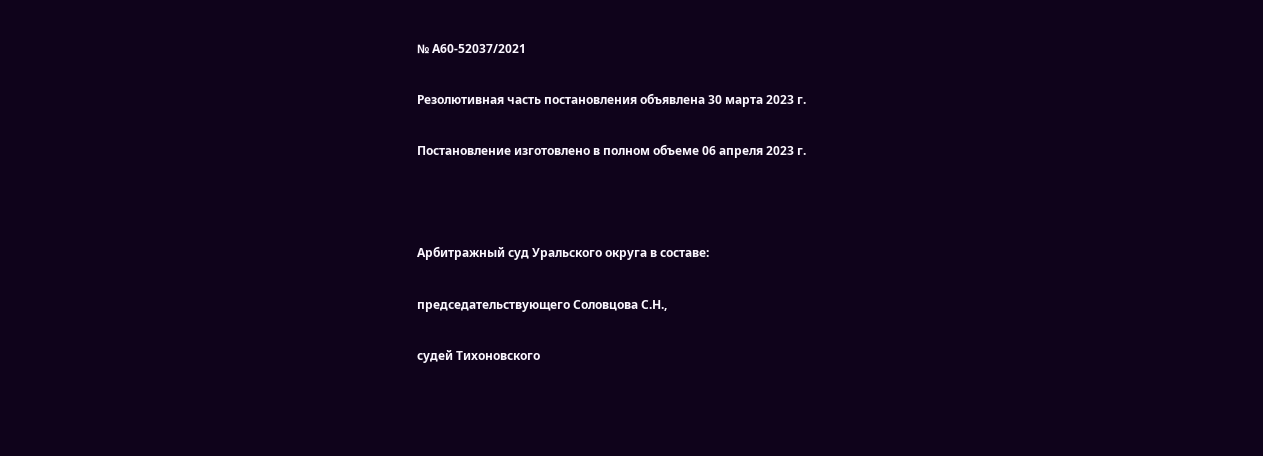№ А60-52037/2021

Резолютивная часть постановления объявлена 30 марта 2023 г.

Постановление изготовлено в полном объеме 06 апреля 2023 г.



Арбитражный суд Уральского округа в составе:

председательствующего Соловцова С.Н.,

судей Тихоновского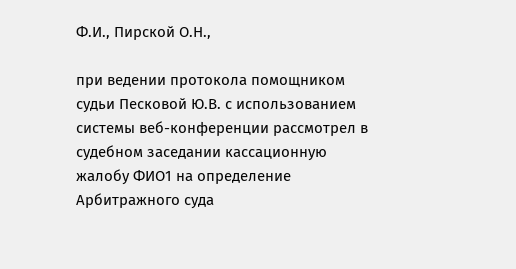Ф.И., Пирской О.Н.,

при ведении протокола помощником судьи Песковой Ю.В. с использованием системы веб-конференции рассмотрел в судебном заседании кассационную жалобу ФИО1 на определение Арбитражного суда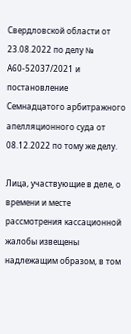Свердловской области от 23.08.2022 по делу № А60-52037/2021 и постановление Семнадцатого арбитражного апелляционного суда от 08.12.2022 по тому же делу.

Лица, участвующие в деле, о времени и месте рассмотрения кассационной жалобы извещены надлежащим образом, в том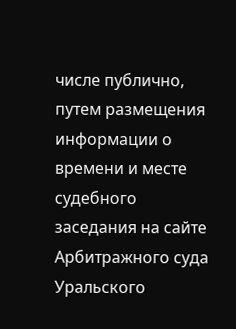числе публично, путем размещения информации о времени и месте судебного заседания на сайте Арбитражного суда Уральского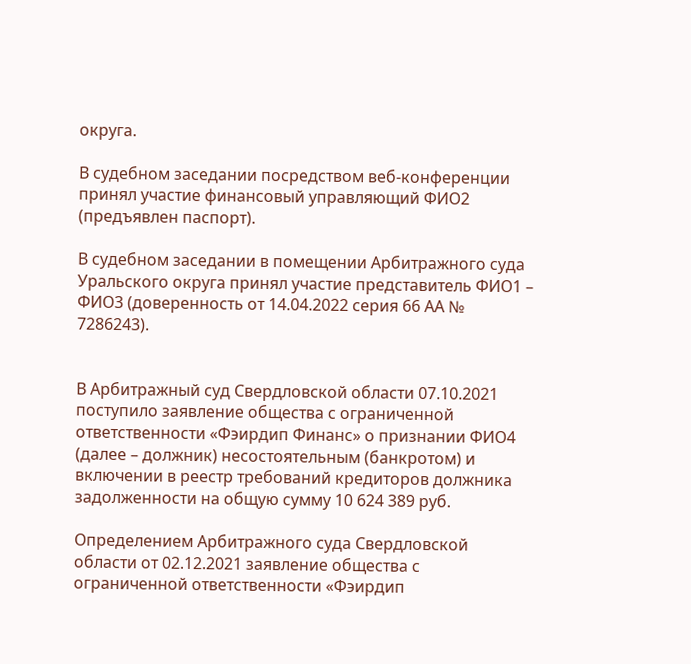округа.

В судебном заседании посредством веб-конференции принял участие финансовый управляющий ФИО2 (предъявлен паспорт).

В судебном заседании в помещении Арбитражного суда Уральского округа принял участие представитель ФИО1 – ФИО3 (доверенность от 14.04.2022 серия 66 АА № 7286243).


В Арбитражный суд Свердловской области 07.10.2021 поступило заявление общества с ограниченной ответственности «Фэирдип Финанс» о признании ФИО4 (далее – должник) несостоятельным (банкротом) и включении в реестр требований кредиторов должника задолженности на общую сумму 10 624 389 руб.

Определением Арбитражного суда Свердловской области от 02.12.2021 заявление общества с ограниченной ответственности «Фэирдип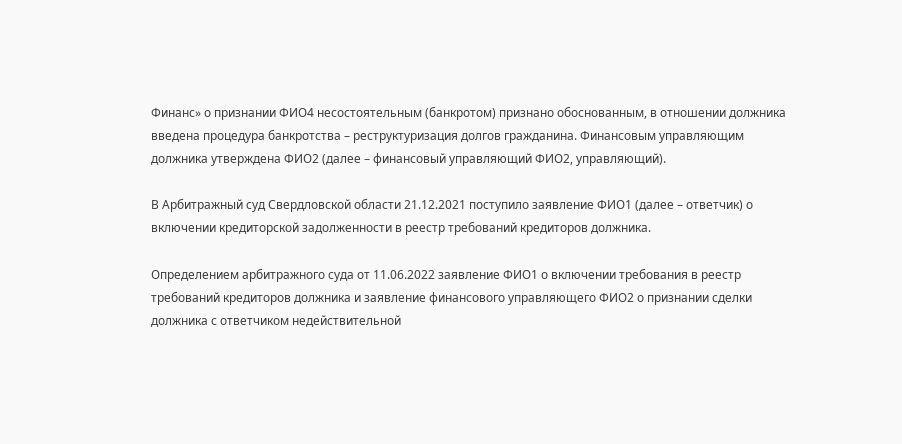Финанс» о признании ФИО4 несостоятельным (банкротом) признано обоснованным, в отношении должника введена процедура банкротства – реструктуризация долгов гражданина. Финансовым управляющим должника утверждена ФИО2 (далее – финансовый управляющий ФИО2, управляющий).

В Арбитражный суд Свердловской области 21.12.2021 поступило заявление ФИО1 (далее – ответчик) о включении кредиторской задолженности в реестр требований кредиторов должника.

Определением арбитражного суда от 11.06.2022 заявление ФИО1 о включении требования в реестр требований кредиторов должника и заявление финансового управляющего ФИО2 о признании сделки должника с ответчиком недействительной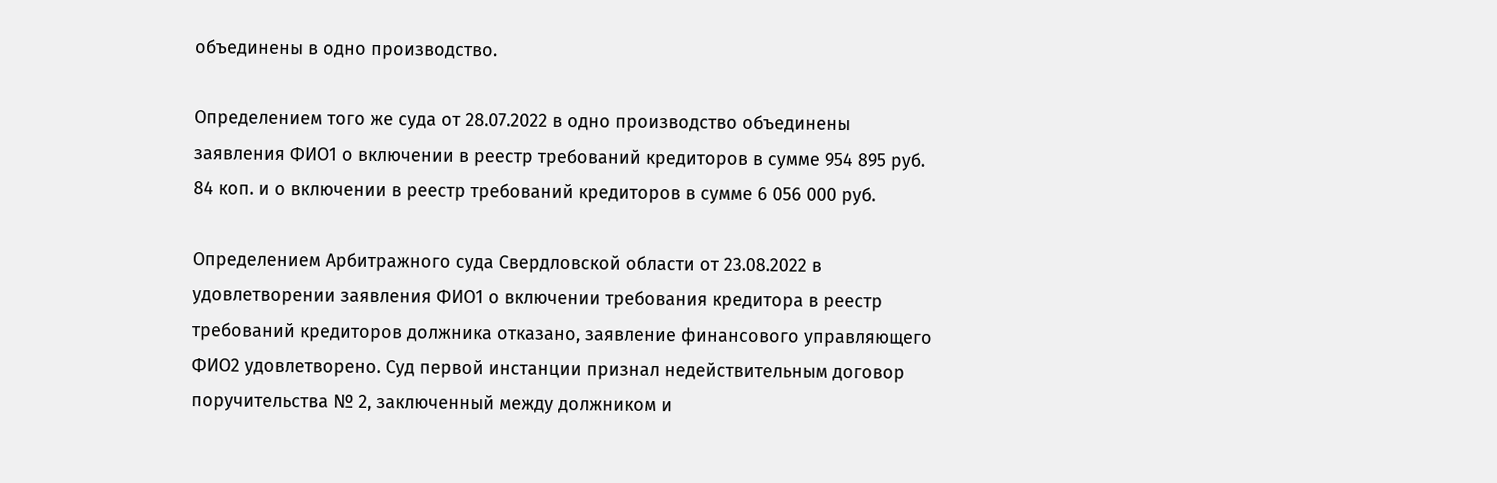объединены в одно производство.

Определением того же суда от 28.07.2022 в одно производство объединены заявления ФИО1 о включении в реестр требований кредиторов в сумме 954 895 руб. 84 коп. и о включении в реестр требований кредиторов в сумме 6 056 000 руб.

Определением Арбитражного суда Свердловской области от 23.08.2022 в удовлетворении заявления ФИО1 о включении требования кредитора в реестр требований кредиторов должника отказано, заявление финансового управляющего ФИО2 удовлетворено. Суд первой инстанции признал недействительным договор поручительства № 2, заключенный между должником и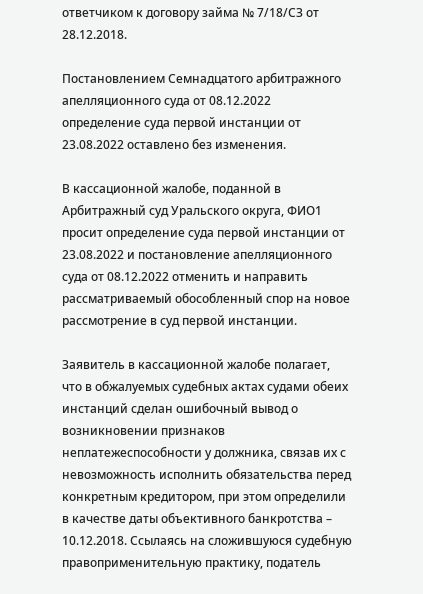ответчиком к договору займа № 7/18/СЗ от 28.12.2018.

Постановлением Семнадцатого арбитражного апелляционного суда от 08.12.2022 определение суда первой инстанции от 23.08.2022 оставлено без изменения.

В кассационной жалобе, поданной в Арбитражный суд Уральского округа, ФИО1 просит определение суда первой инстанции от 23.08.2022 и постановление апелляционного суда от 08.12.2022 отменить и направить рассматриваемый обособленный спор на новое рассмотрение в суд первой инстанции.

Заявитель в кассационной жалобе полагает, что в обжалуемых судебных актах судами обеих инстанций сделан ошибочный вывод о возникновении признаков неплатежеспособности у должника, связав их с невозможность исполнить обязательства перед конкретным кредитором, при этом определили в качестве даты объективного банкротства – 10.12.2018. Ссылаясь на сложившуюся судебную правоприменительную практику, податель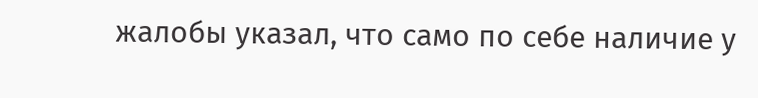жалобы указал, что само по себе наличие у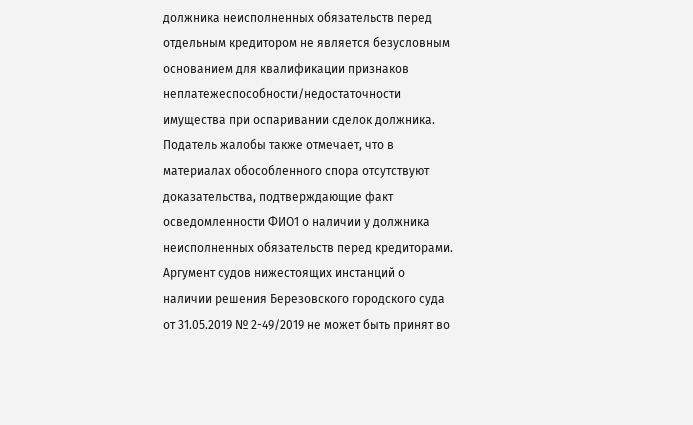должника неисполненных обязательств перед отдельным кредитором не является безусловным основанием для квалификации признаков неплатежеспособности/недостаточности имущества при оспаривании сделок должника. Податель жалобы также отмечает, что в материалах обособленного спора отсутствуют доказательства, подтверждающие факт осведомленности ФИО1 о наличии у должника неисполненных обязательств перед кредиторами. Аргумент судов нижестоящих инстанций о наличии решения Березовского городского суда от 31.05.2019 № 2-49/2019 не может быть принят во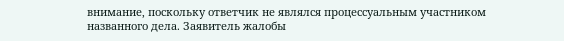внимание, поскольку ответчик не являлся процессуальным участником названного дела. Заявитель жалобы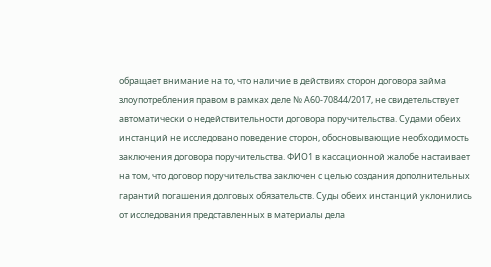обращает внимание на то, что наличие в действиях сторон договора займа злоупотребления правом в рамках деле № А60-70844/2017, не свидетельствует автоматически о недействительности договора поручительства. Судами обеих инстанций не исследовано поведение сторон, обосновывающие необходимость заключения договора поручительства. ФИО1 в кассационной жалобе настаивает на том, что договор поручительства заключен с целью создания дополнительных гарантий погашения долговых обязательств. Суды обеих инстанций уклонились от исследования представленных в материалы дела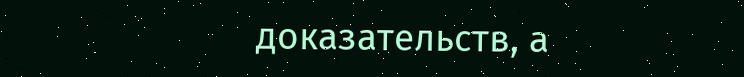доказательств, а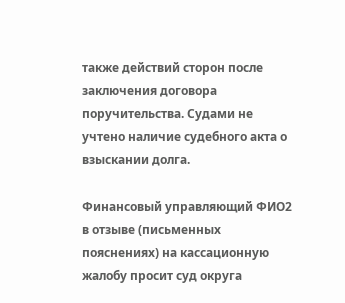также действий сторон после заключения договора поручительства. Судами не учтено наличие судебного акта о взыскании долга.

Финансовый управляющий ФИО2 в отзыве (письменных пояснениях) на кассационную жалобу просит суд округа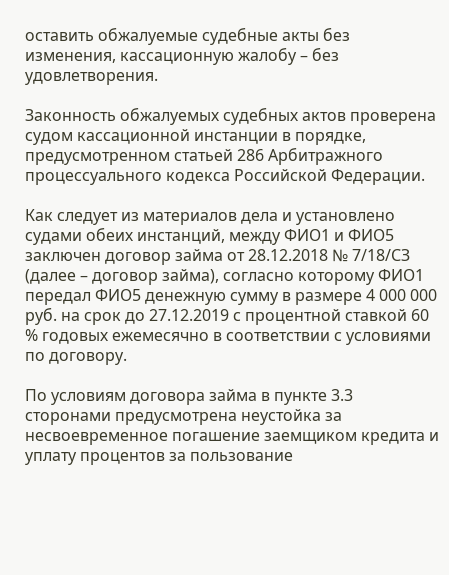оставить обжалуемые судебные акты без изменения, кассационную жалобу – без удовлетворения.

Законность обжалуемых судебных актов проверена судом кассационной инстанции в порядке, предусмотренном статьей 286 Арбитражного процессуального кодекса Российской Федерации.

Как следует из материалов дела и установлено судами обеих инстанций, между ФИО1 и ФИО5 заключен договор займа от 28.12.2018 № 7/18/СЗ (далее – договор займа), согласно которому ФИО1 передал ФИО5 денежную сумму в размере 4 000 000 руб. на срок до 27.12.2019 с процентной ставкой 60 % годовых ежемесячно в соответствии с условиями по договору.

По условиям договора займа в пункте 3.3 сторонами предусмотрена неустойка за несвоевременное погашение заемщиком кредита и уплату процентов за пользование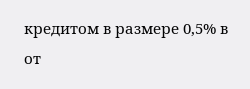кредитом в размере 0,5% в от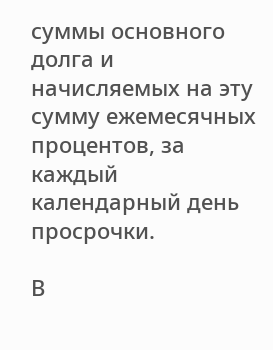суммы основного долга и начисляемых на эту сумму ежемесячных процентов, за каждый календарный день просрочки.

В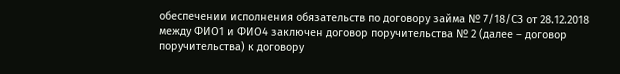обеспечении исполнения обязательств по договору займа № 7/18/СЗ от 28.12.2018 между ФИО1 и ФИО4 заключен договор поручительства № 2 (далее – договор поручительства) к договору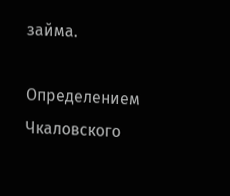займа.

Определением Чкаловского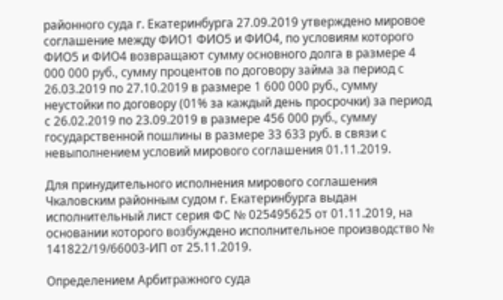районного суда г. Екатеринбурга 27.09.2019 утверждено мировое соглашение между ФИО1 ФИО5 и ФИО4, по условиям которого ФИО5 и ФИО4 возвращают сумму основного долга в размере 4 000 000 руб., сумму процентов по договору займа за период с 26.03.2019 по 27.10.2019 в размере 1 600 000 руб., сумму неустойки по договору (01% за каждый день просрочки) за период с 26.02.2019 по 23.09.2019 в размере 456 000 руб., сумму государственной пошлины в размере 33 633 руб. в связи с невыполнением условий мирового соглашения 01.11.2019.

Для принудительного исполнения мирового соглашения Чкаловским районным судом г. Екатеринбурга выдан исполнительный лист серия ФС № 025495625 от 01.11.2019, на основании которого возбуждено исполнительное производство № 141822/19/66003-ИП от 25.11.2019.

Определением Арбитражного суда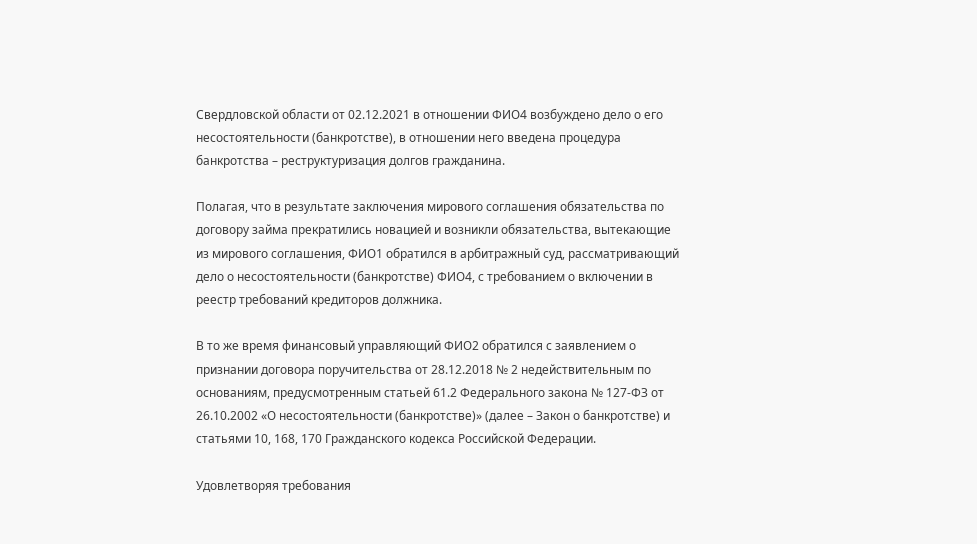Свердловской области от 02.12.2021 в отношении ФИО4 возбуждено дело о его несостоятельности (банкротстве), в отношении него введена процедура банкротства – реструктуризация долгов гражданина.

Полагая, что в результате заключения мирового соглашения обязательства по договору займа прекратились новацией и возникли обязательства, вытекающие из мирового соглашения, ФИО1 обратился в арбитражный суд, рассматривающий дело о несостоятельности (банкротстве) ФИО4, с требованием о включении в реестр требований кредиторов должника.

В то же время финансовый управляющий ФИО2 обратился с заявлением о признании договора поручительства от 28.12.2018 № 2 недействительным по основаниям, предусмотренным статьей 61.2 Федерального закона № 127-ФЗ от 26.10.2002 «О несостоятельности (банкротстве)» (далее – Закон о банкротстве) и статьями 10, 168, 170 Гражданского кодекса Российской Федерации.

Удовлетворяя требования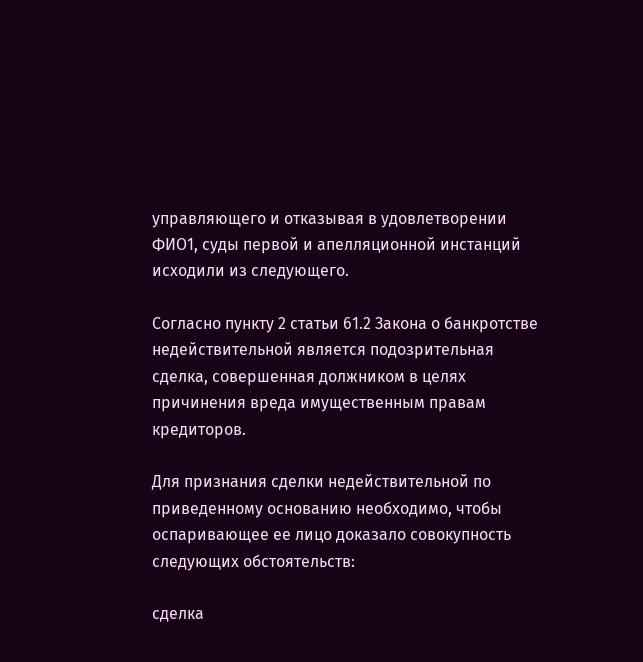управляющего и отказывая в удовлетворении ФИО1, суды первой и апелляционной инстанций исходили из следующего.

Согласно пункту 2 статьи 61.2 Закона о банкротстве недействительной является подозрительная сделка, совершенная должником в целях причинения вреда имущественным правам кредиторов.

Для признания сделки недействительной по приведенному основанию необходимо, чтобы оспаривающее ее лицо доказало совокупность следующих обстоятельств:

сделка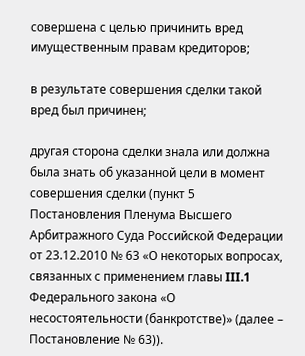совершена с целью причинить вред имущественным правам кредиторов;

в результате совершения сделки такой вред был причинен;

другая сторона сделки знала или должна была знать об указанной цели в момент совершения сделки (пункт 5 Постановления Пленума Высшего Арбитражного Суда Российской Федерации от 23.12.2010 № 63 «О некоторых вопросах, связанных с применением главы III.1 Федерального закона «О несостоятельности (банкротстве)» (далее – Постановление № 63)).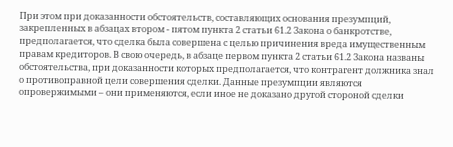При этом при доказанности обстоятельств, составляющих основания презумпций, закрепленных в абзацах втором - пятом пункта 2 статьи 61.2 Закона о банкротстве, предполагается, что сделка была совершена с целью причинения вреда имущественным правам кредиторов. В свою очередь, в абзаце первом пункта 2 статьи 61.2 Закона названы обстоятельства, при доказанности которых предполагается, что контрагент должника знал о противоправной цели совершения сделки. Данные презумпции являются опровержимыми – они применяются, если иное не доказано другой стороной сделки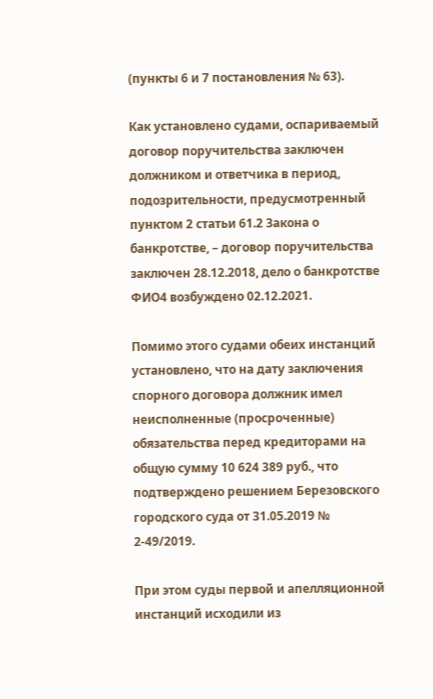(пункты 6 и 7 постановления № 63).

Как установлено судами, оспариваемый договор поручительства заключен должником и ответчика в период, подозрительности, предусмотренный пунктом 2 статьи 61.2 Закона о банкротстве, – договор поручительства заключен 28.12.2018, дело о банкротстве ФИО4 возбуждено 02.12.2021.

Помимо этого судами обеих инстанций установлено, что на дату заключения спорного договора должник имел неисполненные (просроченные) обязательства перед кредиторами на общую сумму 10 624 389 руб., что подтверждено решением Березовского городского суда от 31.05.2019 № 2-49/2019.

При этом суды первой и апелляционной инстанций исходили из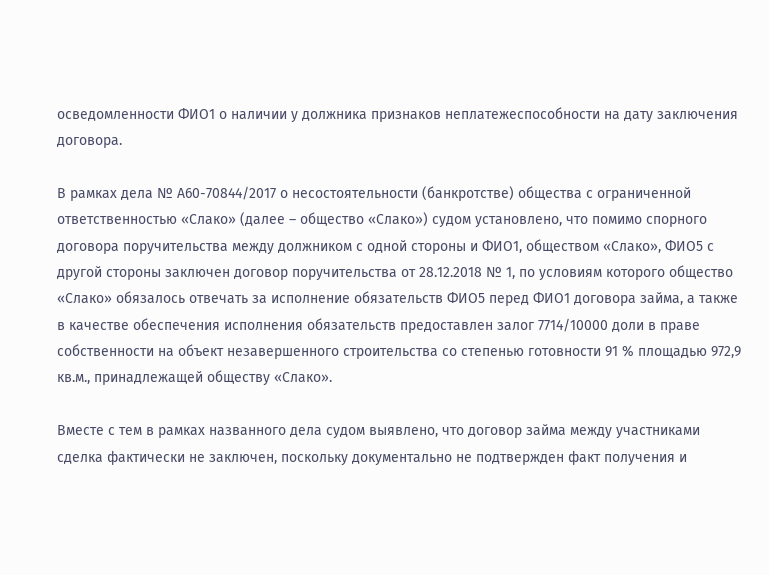осведомленности ФИО1 о наличии у должника признаков неплатежеспособности на дату заключения договора.

В рамках дела № А60-70844/2017 о несостоятельности (банкротстве) общества с ограниченной ответственностью «Слако» (далее – общество «Слако») судом установлено, что помимо спорного договора поручительства между должником с одной стороны и ФИО1, обществом «Слако», ФИО5 с другой стороны заключен договор поручительства от 28.12.2018 № 1, по условиям которого общество «Слако» обязалось отвечать за исполнение обязательств ФИО5 перед ФИО1 договора займа, а также в качестве обеспечения исполнения обязательств предоставлен залог 7714/10000 доли в праве собственности на объект незавершенного строительства со степенью готовности 91 % площадью 972,9 кв.м., принадлежащей обществу «Слако».

Вместе с тем в рамках названного дела судом выявлено, что договор займа между участниками сделка фактически не заключен, поскольку документально не подтвержден факт получения и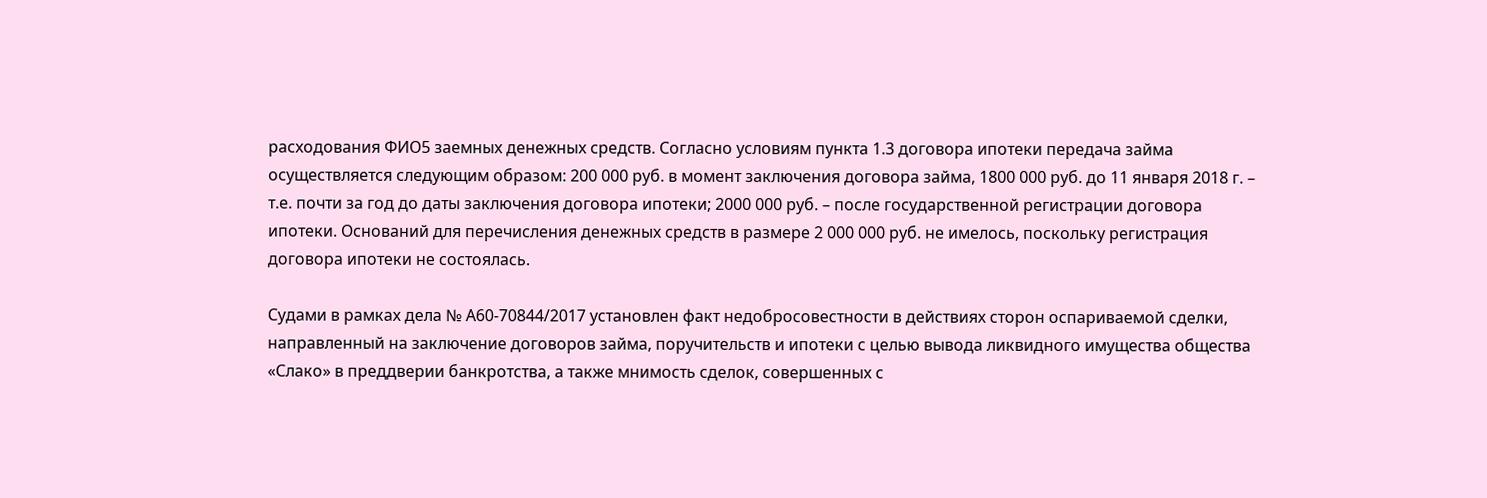расходования ФИО5 заемных денежных средств. Согласно условиям пункта 1.3 договора ипотеки передача займа осуществляется следующим образом: 200 000 руб. в момент заключения договора займа, 1800 000 руб. до 11 января 2018 г. – т.е. почти за год до даты заключения договора ипотеки; 2000 000 руб. – после государственной регистрации договора ипотеки. Оснований для перечисления денежных средств в размере 2 000 000 руб. не имелось, поскольку регистрация договора ипотеки не состоялась.

Судами в рамках дела № А60-70844/2017 установлен факт недобросовестности в действиях сторон оспариваемой сделки, направленный на заключение договоров займа, поручительств и ипотеки с целью вывода ликвидного имущества общества «Слако» в преддверии банкротства, а также мнимость сделок, совершенных с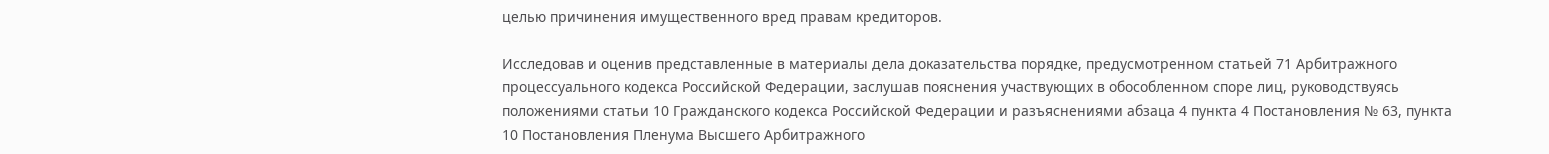целью причинения имущественного вред правам кредиторов.

Исследовав и оценив представленные в материалы дела доказательства порядке, предусмотренном статьей 71 Арбитражного процессуального кодекса Российской Федерации, заслушав пояснения участвующих в обособленном споре лиц, руководствуясь положениями статьи 10 Гражданского кодекса Российской Федерации и разъяснениями абзаца 4 пункта 4 Постановления № 63, пункта 10 Постановления Пленума Высшего Арбитражного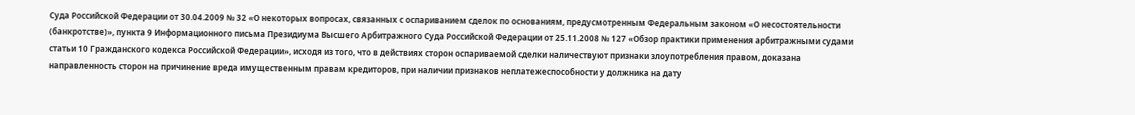Суда Российской Федерации от 30.04.2009 № 32 «О некоторых вопросах, связанных с оспариванием сделок по основаниям, предусмотренным Федеральным законом «О несостоятельности (банкротстве)», пункта 9 Информационного письма Президиума Высшего Арбитражного Суда Российской Федерации от 25.11.2008 № 127 «Обзор практики применения арбитражными судами статьи 10 Гражданского кодекса Российской Федерации», исходя из того, что в действиях сторон оспариваемой сделки наличествуют признаки злоупотребления правом, доказана направленность сторон на причинение вреда имущественным правам кредиторов, при наличии признаков неплатежеспособности у должника на дату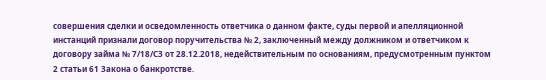совершения сделки и осведомленность ответчика о данном факте, суды первой и апелляционной инстанций признали договор поручительства № 2, заключенный между должником и ответчиком к договору займа № 7/18/СЗ от 28.12.2018, недействительным по основаниям, предусмотренным пунктом 2 статьи 61 Закона о банкротстве.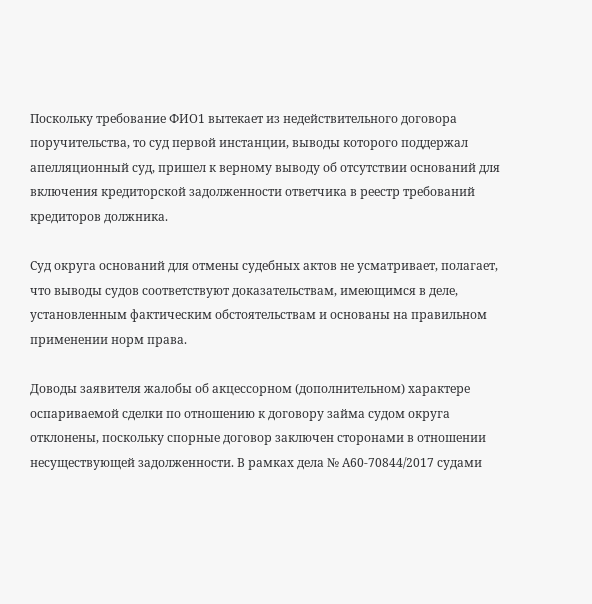Поскольку требование ФИО1 вытекает из недействительного договора поручительства, то суд первой инстанции, выводы которого поддержал апелляционный суд, пришел к верному выводу об отсутствии оснований для включения кредиторской задолженности ответчика в реестр требований кредиторов должника.

Суд округа оснований для отмены судебных актов не усматривает, полагает, что выводы судов соответствуют доказательствам, имеющимся в деле, установленным фактическим обстоятельствам и основаны на правильном применении норм права.

Доводы заявителя жалобы об акцессорном (дополнительном) характере оспариваемой сделки по отношению к договору займа судом округа отклонены, поскольку спорные договор заключен сторонами в отношении несуществующей задолженности. В рамках дела № А60-70844/2017 судами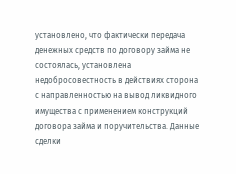установлено, что фактически передача денежных средств по договору займа не состоялась, установлена недобросовестность в действиях сторона с направленностью на вывод ликвидного имущества с применением конструкций договора займа и поручительства. Данные сделки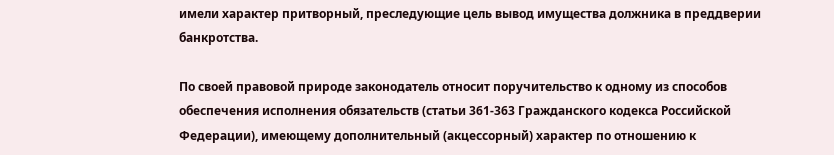имели характер притворный, преследующие цель вывод имущества должника в преддверии банкротства.

По своей правовой природе законодатель относит поручительство к одному из способов обеспечения исполнения обязательств (статьи 361-363 Гражданского кодекса Российской Федерации), имеющему дополнительный (акцессорный) характер по отношению к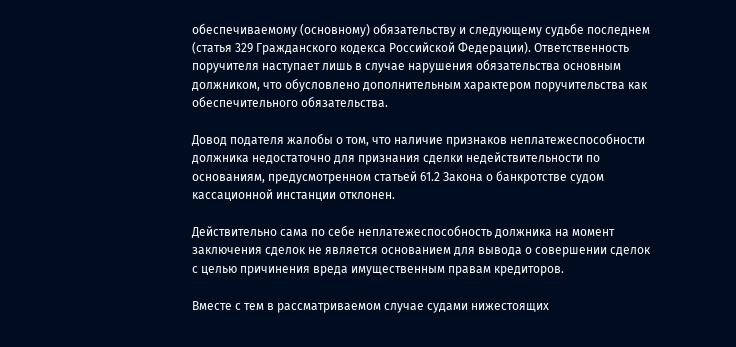обеспечиваемому (основному) обязательству и следующему судьбе последнем (статья 329 Гражданского кодекса Российской Федерации). Ответственность поручителя наступает лишь в случае нарушения обязательства основным должником, что обусловлено дополнительным характером поручительства как обеспечительного обязательства.

Довод подателя жалобы о том, что наличие признаков неплатежеспособности должника недостаточно для признания сделки недействительности по основаниям, предусмотренном статьей 61.2 Закона о банкротстве судом кассационной инстанции отклонен.

Действительно сама по себе неплатежеспособность должника на момент заключения сделок не является основанием для вывода о совершении сделок с целью причинения вреда имущественным правам кредиторов.

Вместе с тем в рассматриваемом случае судами нижестоящих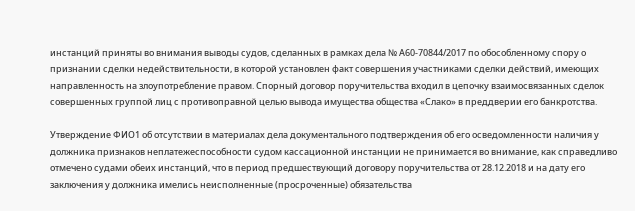инстанций приняты во внимания выводы судов, сделанных в рамках дела № А60-70844/2017 по обособленному спору о признании сделки недействительности, в которой установлен факт совершения участниками сделки действий, имеющих направленность на злоупотребление правом. Спорный договор поручительства входил в цепочку взаимосвязанных сделок совершенных группой лиц с противоправной целью вывода имущества общества «Слако» в преддверии его банкротства.

Утверждение ФИО1 об отсутствии в материалах дела документального подтверждения об его осведомленности наличия у должника признаков неплатежеспособности судом кассационной инстанции не принимается во внимание, как справедливо отмечено судами обеих инстанций, что в период предшествующий договору поручительства от 28.12.2018 и на дату его заключения у должника имелись неисполненные (просроченные) обязательства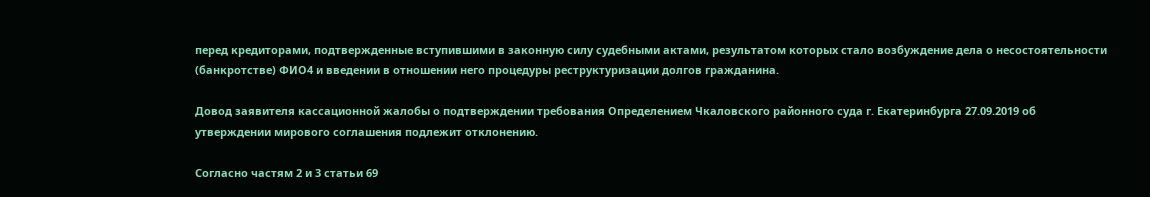перед кредиторами, подтвержденные вступившими в законную силу судебными актами, результатом которых стало возбуждение дела о несостоятельности (банкротстве) ФИО4 и введении в отношении него процедуры реструктуризации долгов гражданина.

Довод заявителя кассационной жалобы о подтверждении требования Определением Чкаловского районного суда г. Екатеринбурга 27.09.2019 об утверждении мирового соглашения подлежит отклонению.

Согласно частям 2 и 3 статьи 69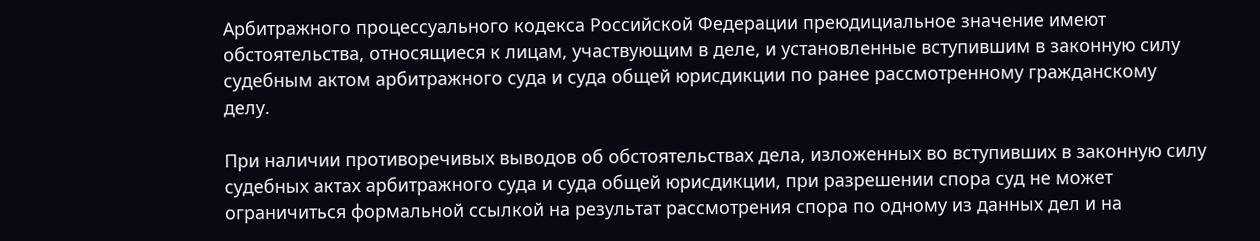Арбитражного процессуального кодекса Российской Федерации преюдициальное значение имеют обстоятельства, относящиеся к лицам, участвующим в деле, и установленные вступившим в законную силу судебным актом арбитражного суда и суда общей юрисдикции по ранее рассмотренному гражданскому делу.

При наличии противоречивых выводов об обстоятельствах дела, изложенных во вступивших в законную силу судебных актах арбитражного суда и суда общей юрисдикции, при разрешении спора суд не может ограничиться формальной ссылкой на результат рассмотрения спора по одному из данных дел и на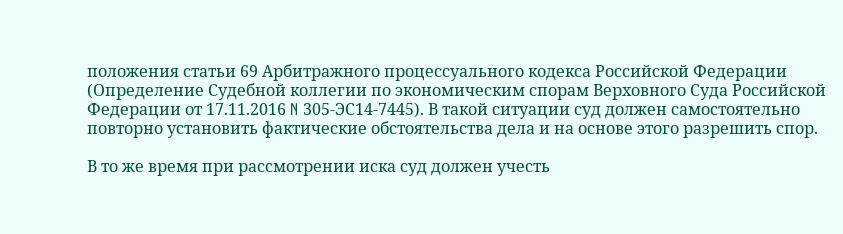положения статьи 69 Арбитражного процессуального кодекса Российской Федерации (Определение Судебной коллегии по экономическим спорам Верховного Суда Российской Федерации от 17.11.2016 N 305-ЭС14-7445). В такой ситуации суд должен самостоятельно повторно установить фактические обстоятельства дела и на основе этого разрешить спор.

В то же время при рассмотрении иска суд должен учесть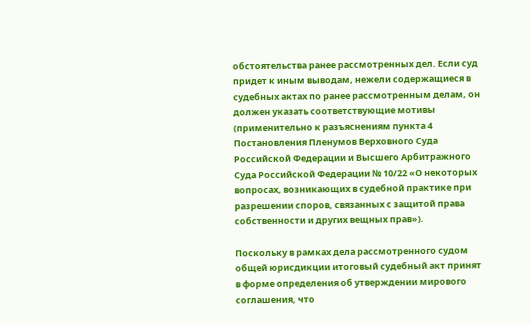обстоятельства ранее рассмотренных дел. Если суд придет к иным выводам, нежели содержащиеся в судебных актах по ранее рассмотренным делам, он должен указать соответствующие мотивы (применительно к разъяснениям пункта 4 Постановления Пленумов Верховного Суда Российской Федерации и Высшего Арбитражного Суда Российской Федерации № 10/22 «О некоторых вопросах, возникающих в судебной практике при разрешении споров, связанных с защитой права собственности и других вещных прав»).

Поскольку в рамках дела рассмотренного судом общей юрисдикции итоговый судебный акт принят в форме определения об утверждении мирового соглашения, что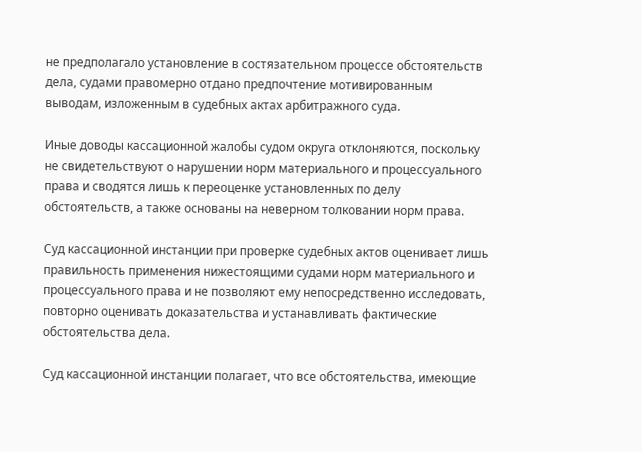не предполагало установление в состязательном процессе обстоятельств дела, судами правомерно отдано предпочтение мотивированным выводам, изложенным в судебных актах арбитражного суда.

Иные доводы кассационной жалобы судом округа отклоняются, поскольку не свидетельствуют о нарушении норм материального и процессуального права и сводятся лишь к переоценке установленных по делу обстоятельств, а также основаны на неверном толковании норм права.

Суд кассационной инстанции при проверке судебных актов оценивает лишь правильность применения нижестоящими судами норм материального и процессуального права и не позволяют ему непосредственно исследовать, повторно оценивать доказательства и устанавливать фактические обстоятельства дела.

Суд кассационной инстанции полагает, что все обстоятельства, имеющие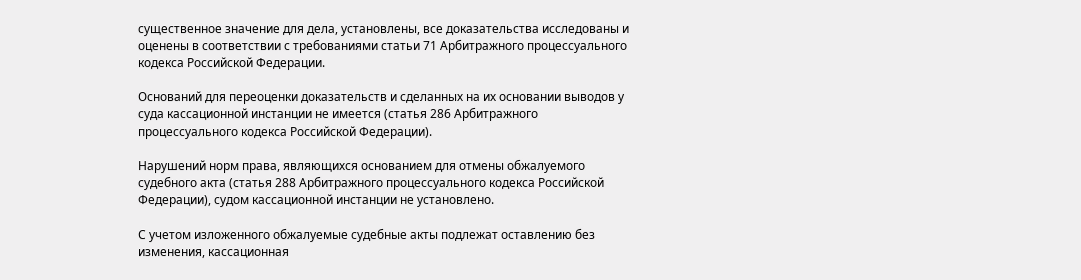существенное значение для дела, установлены, все доказательства исследованы и оценены в соответствии с требованиями статьи 71 Арбитражного процессуального кодекса Российской Федерации.

Оснований для переоценки доказательств и сделанных на их основании выводов у суда кассационной инстанции не имеется (статья 286 Арбитражного процессуального кодекса Российской Федерации).

Нарушений норм права, являющихся основанием для отмены обжалуемого судебного акта (статья 288 Арбитражного процессуального кодекса Российской Федерации), судом кассационной инстанции не установлено.

С учетом изложенного обжалуемые судебные акты подлежат оставлению без изменения, кассационная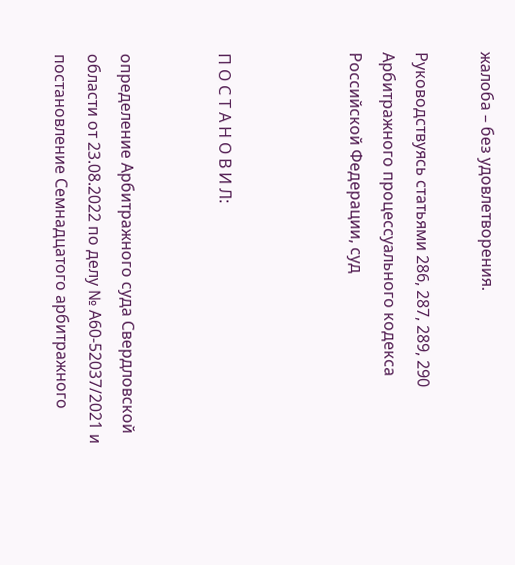жалоба – без удовлетворения.

Руководствуясь статьями 286, 287, 289, 290 Арбитражного процессуального кодекса Российской Федерации, суд



П О С Т А Н О В И Л:


определение Арбитражного суда Свердловской области от 23.08.2022 по делу № А60-52037/2021 и постановление Семнадцатого арбитражного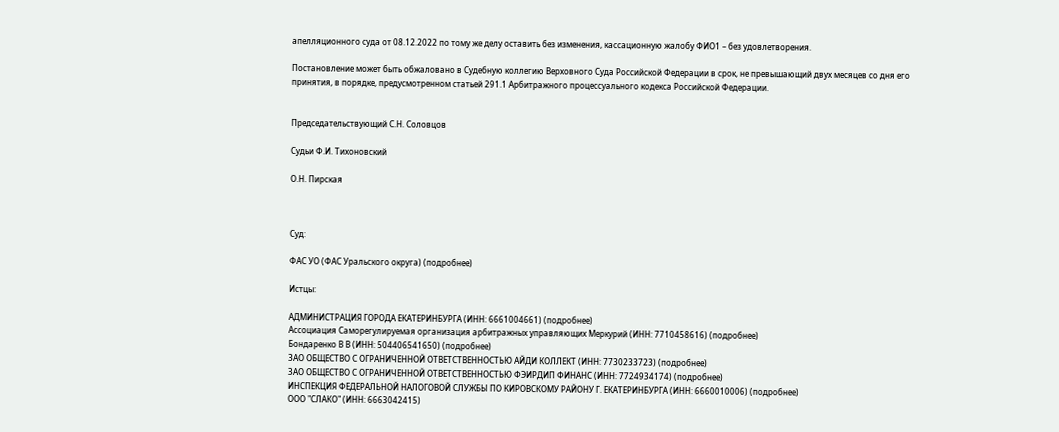апелляционного суда от 08.12.2022 по тому же делу оставить без изменения, кассационную жалобу ФИО1 – без удовлетворения.

Постановление может быть обжаловано в Судебную коллегию Верховного Суда Российской Федерации в срок, не превышающий двух месяцев со дня его принятия, в порядке, предусмотренном статьей 291.1 Арбитражного процессуального кодекса Российской Федерации.


Председательствующий С.Н. Соловцов

Судьи Ф.И. Тихоновский

О.Н. Пирская



Суд:

ФАС УО (ФАС Уральского округа) (подробнее)

Истцы:

АДМИНИСТРАЦИЯ ГОРОДА ЕКАТЕРИНБУРГА (ИНН: 6661004661) (подробнее)
Ассоциация Саморегулируемая организация арбитражных управляющих Меркурий (ИНН: 7710458616) (подробнее)
Бондаренко В В (ИНН: 504406541650) (подробнее)
ЗАО ОБЩЕСТВО С ОГРАНИЧЕННОЙ ОТВЕТСТВЕННОСТЬЮ АЙДИ КОЛЛЕКТ (ИНН: 7730233723) (подробнее)
ЗАО ОБЩЕСТВО С ОГРАНИЧЕННОЙ ОТВЕТСТВЕННОСТЬЮ ФЭИРДИП ФИНАНС (ИНН: 7724934174) (подробнее)
ИНСПЕКЦИЯ ФЕДЕРАЛЬНОЙ НАЛОГОВОЙ СЛУЖБЫ ПО КИРОВСКОМУ РАЙОНУ Г. ЕКАТЕРИНБУРГА (ИНН: 6660010006) (подробнее)
ООО "СЛАКО" (ИНН: 6663042415)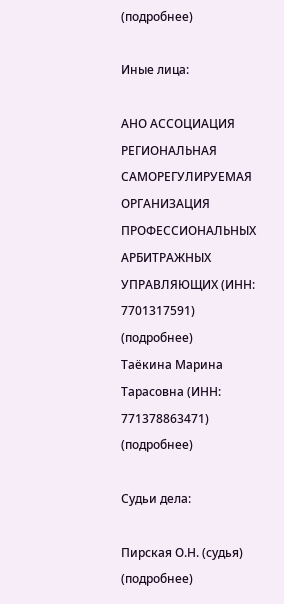(подробнее)

Иные лица:

АНО АССОЦИАЦИЯ РЕГИОНАЛЬНАЯ САМОРЕГУЛИРУЕМАЯ ОРГАНИЗАЦИЯ ПРОФЕССИОНАЛЬНЫХ АРБИТРАЖНЫХ УПРАВЛЯЮЩИХ (ИНН: 7701317591) (подробнее)
Таёкина Марина Тарасовна (ИНН: 771378863471) (подробнее)

Судьи дела:

Пирская О.Н. (судья) (подробнее)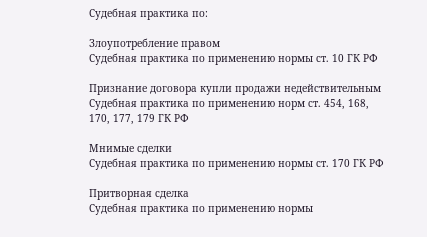Судебная практика по:

Злоупотребление правом
Судебная практика по применению нормы ст. 10 ГК РФ

Признание договора купли продажи недействительным
Судебная практика по применению норм ст. 454, 168, 170, 177, 179 ГК РФ

Мнимые сделки
Судебная практика по применению нормы ст. 170 ГК РФ

Притворная сделка
Судебная практика по применению нормы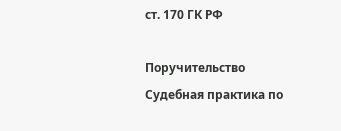ст. 170 ГК РФ

Поручительство
Судебная практика по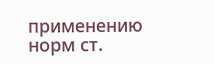применению норм ст.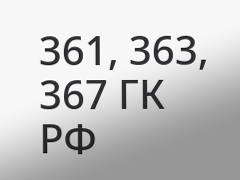361, 363, 367 ГК РФ